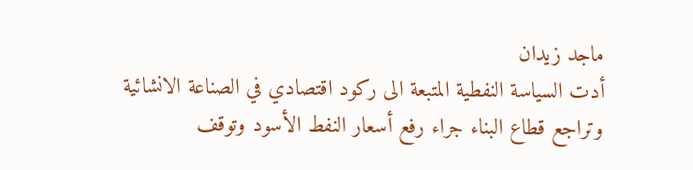ماجد زيدان
أدت السياسة النفطية المتبعة الى ركود اقتصادي في الصناعة الانشائية وتراجع قطاع البناء جراء رفع أسعار النفط الأسود وتوقف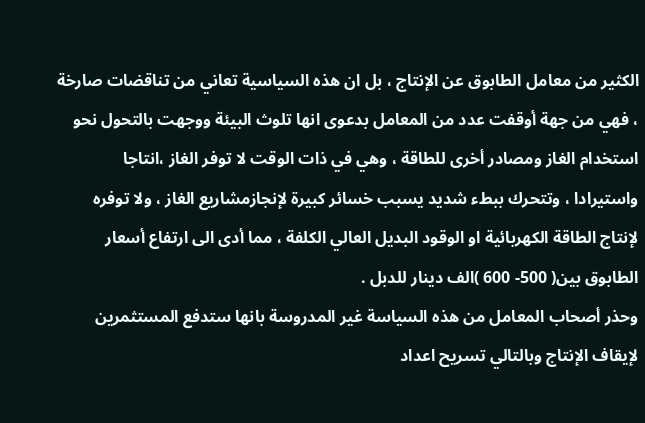الكثير من معامل الطابوق عن الإنتاج ، بل ان هذه السياسية تعاني من تناقضات صارخة ، فهي من جهة أوقفت عدد من المعامل بدعوى انها تلوث البيئة ووجهت بالتحول نحو استخدام الغاز ومصادر أخرى للطاقة ، وهي في ذات الوقت لا توفر الغاز ،انتاجا واستيرادا ، وتتحرك ببطء شديد يسبب خسائر كبيرة لإنجازمشاريع الغاز ، ولا توفره لإنتاج الطاقة الكهربائية او الوقود البديل العالي الكلفة ، مما أدى الى ارتفاع أسعار الطابوق بين( 500- 600 )الف دينار للدبل .
وحذر أصحاب المعامل من هذه السياسة غير المدروسة بانها ستدفع المستثمرين لإيقاف الإنتاج وبالتالي تسريح اعداد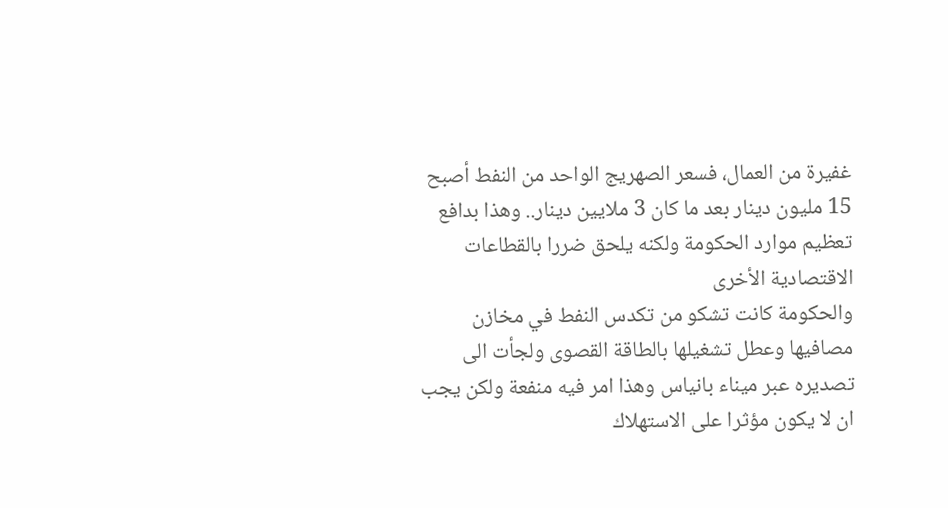غفيرة من العمال، فسعر الصهريج الواحد من النفط أصبح 15 مليون دينار بعد ما كان 3 ملايين دينار.. وهذا بدافع تعظيم موارد الحكومة ولكنه يلحق ضررا بالقطاعات الاقتصادية الأخرى
والحكومة كانت تشكو من تكدس النفط في مخازن مصافيها وعطل تشغيلها بالطاقة القصوى ولجأت الى تصديره عبر ميناء بانياس وهذا امر فيه منفعة ولكن يجب ان لا يكون مؤثرا على الاستهلاك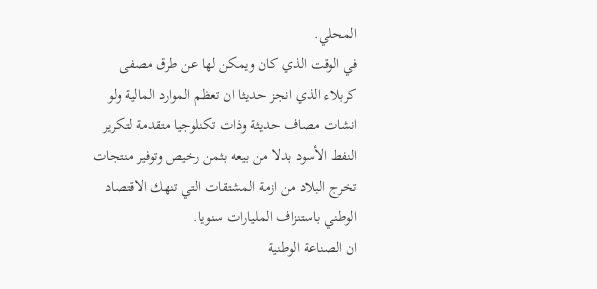المحلي.
في الوقت الذي كان ويمكن لها عن طرق مصفى كربلاء الذي انجز حديثا ان تعظم الموارد المالية ولو انشات مصاف حديثة وذات تكنلوجيا متقدمة لتكرير النفط الأسود بدلا من بيعه بثمن رخيص وتوفير منتجات تخرج البلاد من ازمة المشتقات التي تنهك الاقتصاد الوطني باستنزاف المليارات سنويا.
ان الصناعة الوطنية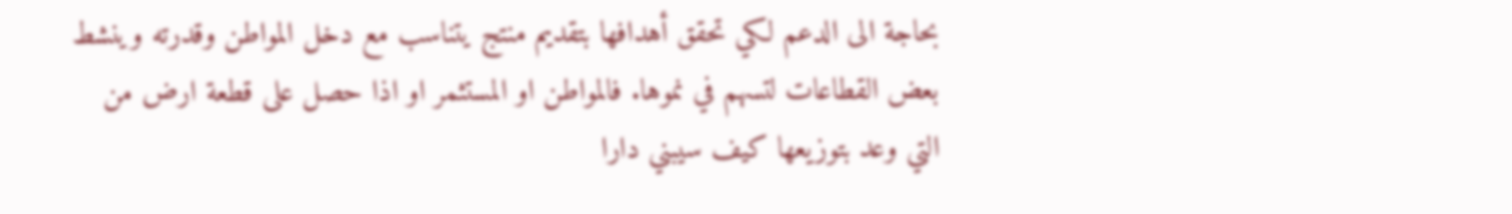بحاجة الى الدعم لكي تحقق أهدافها بتقديم منتج يتناسب مع دخل المواطن وقدرته وينشط بعض القطاعات لتسهم في نموها. فالمواطن او المستثمر او اذا حصل على قطعة ارض من التي وعد بتوزيعها كيف سيبني دارا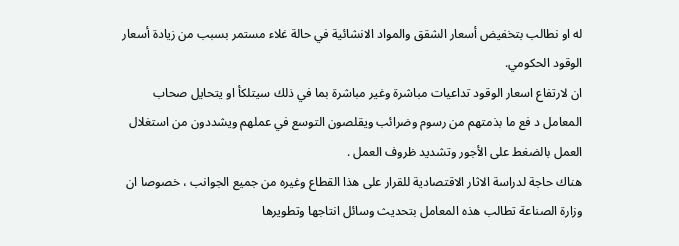له او نطالب بتخفيض أسعار الشقق والمواد الانشائية في حالة غلاء مستمر بسبب من زيادة أسعار الوقود الحكومي.
ان لارتفاع اسعار الوقود تداعيات مباشرة وغير مباشرة بما في ذلك سيتلكأ او يتحايل صحاب المعامل د فع ما بذمتهم من رسوم وضرائب ويقلصون التوسع في عملهم ويشددون من استغلال العمل بالضغط على الأجور وتشديد ظروف العمل .
هناك حاجة لدراسة الاثار الاقتصادية للقرار على هذا القطاع وغيره من جميع الجوانب ، خصوصا ان وزارة الصناعة تطالب هذه المعامل بتحديث وسائل انتاجها وتطويرها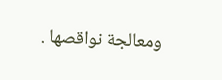ومعالجة نواقصها .